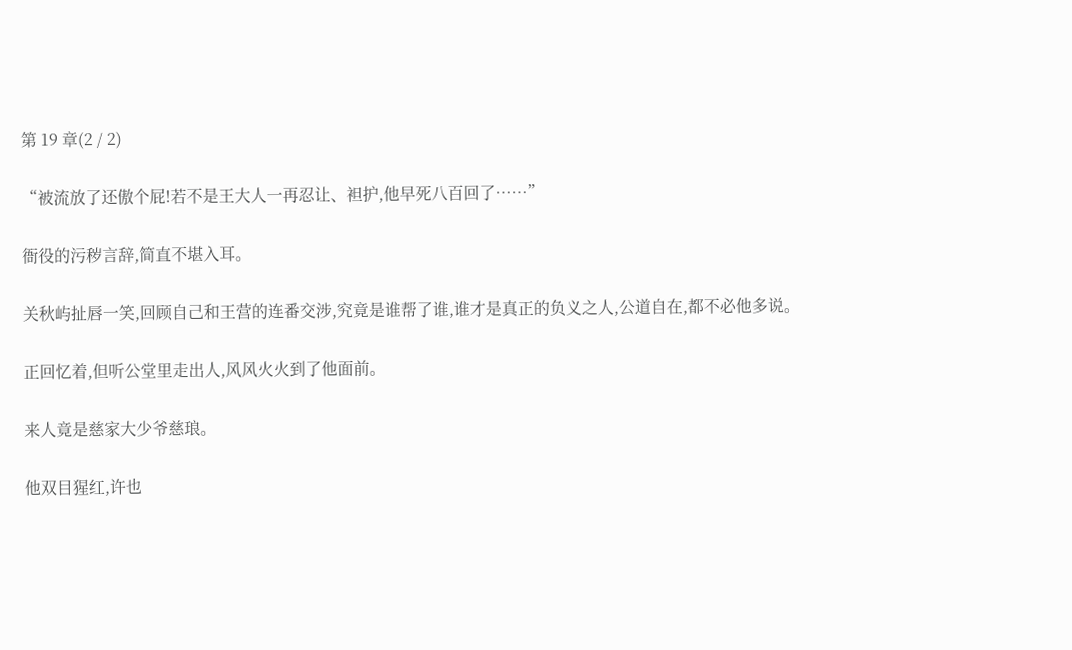第 19 章(2 / 2)

“被流放了还傲个屁!若不是王大人一再忍让、袒护,他早死八百回了……”

衙役的污秽言辞,简直不堪入耳。

关秋屿扯唇一笑,回顾自己和王营的连番交涉,究竟是谁帮了谁,谁才是真正的负义之人,公道自在,都不必他多说。

正回忆着,但听公堂里走出人,风风火火到了他面前。

来人竟是慈家大少爷慈琅。

他双目猩红,许也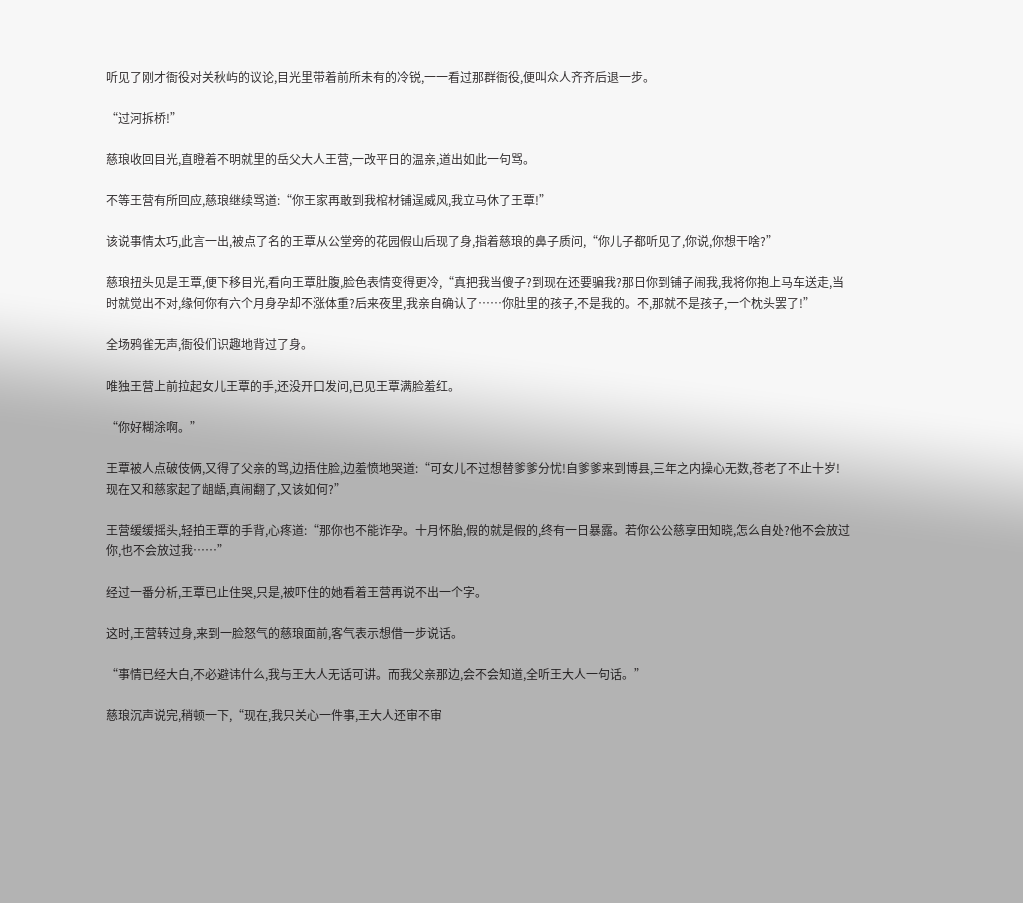听见了刚才衙役对关秋屿的议论,目光里带着前所未有的冷锐,一一看过那群衙役,便叫众人齐齐后退一步。

“过河拆桥!”

慈琅收回目光,直瞪着不明就里的岳父大人王营,一改平日的温亲,道出如此一句骂。

不等王营有所回应,慈琅继续骂道:“你王家再敢到我棺材铺逞威风,我立马休了王覃!”

该说事情太巧,此言一出,被点了名的王覃从公堂旁的花园假山后现了身,指着慈琅的鼻子质问,“你儿子都听见了,你说,你想干啥?”

慈琅扭头见是王覃,便下移目光,看向王覃肚腹,脸色表情变得更冷,“真把我当傻子?到现在还要骗我?那日你到铺子闹我,我将你抱上马车送走,当时就觉出不对,缘何你有六个月身孕却不涨体重?后来夜里,我亲自确认了……你肚里的孩子,不是我的。不,那就不是孩子,一个枕头罢了!”

全场鸦雀无声,衙役们识趣地背过了身。

唯独王营上前拉起女儿王覃的手,还没开口发问,已见王覃满脸羞红。

“你好糊涂啊。”

王覃被人点破伎俩,又得了父亲的骂,边捂住脸,边羞愤地哭道:“可女儿不过想替爹爹分忧!自爹爹来到博县,三年之内操心无数,苍老了不止十岁!现在又和慈家起了龃龉,真闹翻了,又该如何?”

王营缓缓摇头,轻拍王覃的手背,心疼道:“那你也不能诈孕。十月怀胎,假的就是假的,终有一日暴露。若你公公慈享田知晓,怎么自处?他不会放过你,也不会放过我……”

经过一番分析,王覃已止住哭,只是,被吓住的她看着王营再说不出一个字。

这时,王营转过身,来到一脸怒气的慈琅面前,客气表示想借一步说话。

“事情已经大白,不必避讳什么,我与王大人无话可讲。而我父亲那边,会不会知道,全听王大人一句话。”

慈琅沉声说完,稍顿一下,“现在,我只关心一件事,王大人还审不审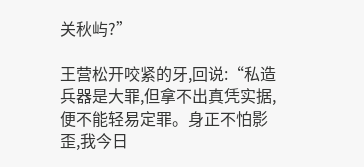关秋屿?”

王营松开咬紧的牙,回说:“私造兵器是大罪,但拿不出真凭实据,便不能轻易定罪。身正不怕影歪,我今日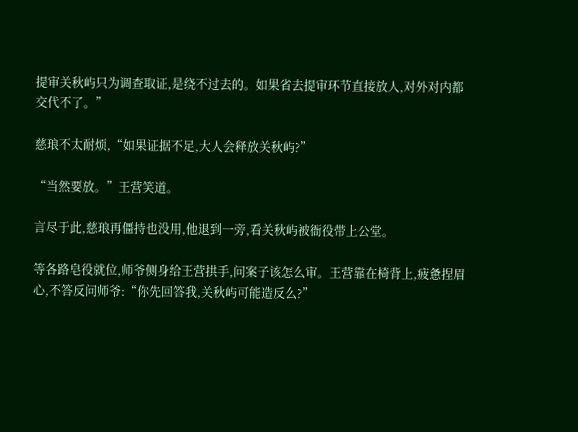提审关秋屿只为调查取证,是绕不过去的。如果省去提审环节直接放人,对外对内都交代不了。”

慈琅不太耐烦,“如果证据不足,大人会释放关秋屿?”

“当然要放。”王营笑道。

言尽于此,慈琅再僵持也没用,他退到一旁,看关秋屿被衙役带上公堂。

等各路皂役就位,师爷侧身给王营拱手,问案子该怎么审。王营靠在椅背上,疲惫捏眉心,不答反问师爷:“你先回答我,关秋屿可能造反么?”